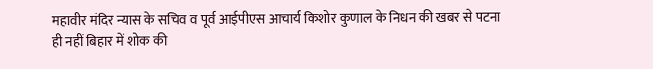महावीर मंदिर न्यास के सचिव व पूर्व आईपीएस आचार्य किशोर कुणाल के निधन की खबर से पटना ही नहीं बिहार में शोक की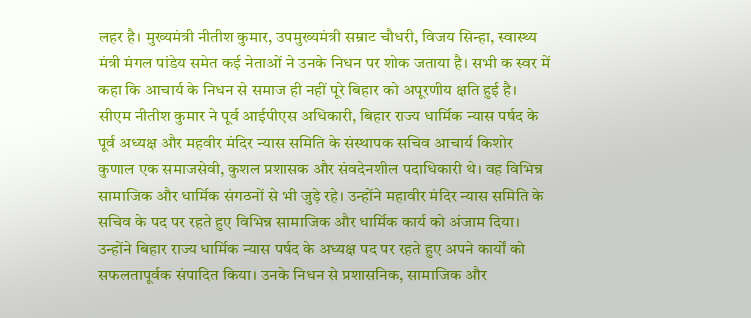लहर है। मुख्यमंत्री नीतीश कुमार, उपमुख्यमंत्री सम्राट चौधरी, विजय सिन्हा, स्वास्थ्य मंत्री मंगल पांडेय समेत कई नेताओं ने उनके निधन पर शोक जताया है। सभी क स्वर में कहा कि आचार्य के निधन से समाज ही नहीं पूरे बिहार को अपूरणीय क्षति हुई है।
सीएम नीतीश कुमार ने पूर्व आईपीएस अधिकारी, बिहार राज्य धार्मिक न्यास पर्षद के पूर्व अध्यक्ष और महवीर मंदिर न्यास समिति के संस्थापक सचिव आचार्य किशोर कुणाल एक समाजसेवी, कुशल प्रशासक और संवदेनशील पदाधिकारी थे। वह विभिन्न सामाजिक और धार्मिक संगठनों से भी जुड़े रहे। उन्होंने महावीर मंदिर न्यास समिति के सचिव के पद पर रहते हुए विभिन्न सामाजिक और धार्मिक कार्य को अंजाम दिया। उन्होंने बिहार राज्य धार्मिक न्यास पर्षद के अध्यक्ष पद पर रहते हुए अपने कार्यों को सफलतापूर्वक संपादित किया। उनके निधन से प्रशासनिक, सामाजिक और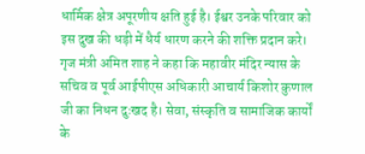धार्मिक क्षेत्र अपूरणीय क्षति हुई है। ईश्वर उनके परिवार को इस दुख की धड़ी में धैर्य धारण करने की शक्ति प्रदान करे।
गृज मंत्री अमित शाह ने कहा कि महावीर मंदिर न्यास के सचिव व पूर्व आईपीएस अधिकारी आचार्य किशोर कुणाल जी का निधन दुःखद है। सेवा, संस्कृति व सामाजिक कार्यों के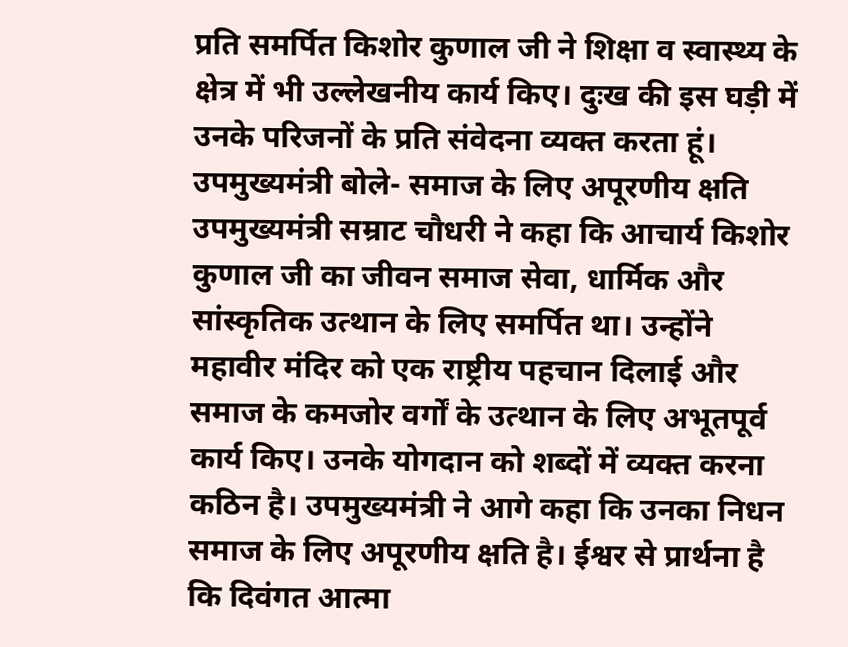प्रति समर्पित किशोर कुणाल जी ने शिक्षा व स्वास्थ्य के क्षेत्र में भी उल्लेखनीय कार्य किए। दुःख की इस घड़ी में उनके परिजनों के प्रति संवेदना व्यक्त करता हूं।
उपमुख्यमंत्री बोले- समाज के लिए अपूरणीय क्षति
उपमुख्यमंत्री सम्राट चौधरी ने कहा कि आचार्य किशोर कुणाल जी का जीवन समाज सेवा, धार्मिक और सांस्कृतिक उत्थान के लिए समर्पित था। उन्होंने महावीर मंदिर को एक राष्ट्रीय पहचान दिलाई और समाज के कमजोर वर्गों के उत्थान के लिए अभूतपूर्व कार्य किए। उनके योगदान को शब्दों में व्यक्त करना कठिन है। उपमुख्यमंत्री ने आगे कहा कि उनका निधन समाज के लिए अपूरणीय क्षति है। ईश्वर से प्रार्थना है कि दिवंगत आत्मा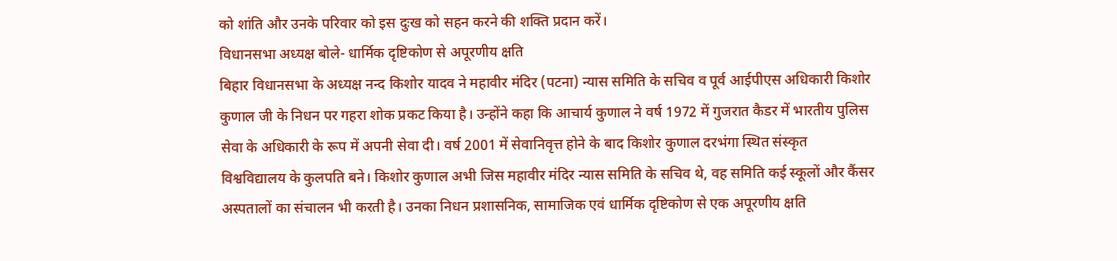को शांति और उनके परिवार को इस दुःख को सहन करने की शक्ति प्रदान करें।
विधानसभा अध्यक्ष बोले- धार्मिक दृष्टिकोण से अपूरणीय क्षति
बिहार विधानसभा के अध्यक्ष नन्द किशोर यादव ने महावीर मंदिर (पटना) न्यास समिति के सचिव व पूर्व आईपीएस अधिकारी किशोर कुणाल जी के निधन पर गहरा शोक प्रकट किया है। उन्होंने कहा कि आचार्य कुणाल ने वर्ष 1972 में गुजरात कैडर में भारतीय पुलिस सेवा के अधिकारी के रूप में अपनी सेवा दी। वर्ष 2001 में सेवानिवृत्त होने के बाद किशोर कुणाल दरभंगा स्थित संस्कृत विश्वविद्यालय के कुलपति बने। किशोर कुणाल अभी जिस महावीर मंदिर न्यास समिति के सचिव थे, वह समिति कई स्कूलों और कैंसर अस्पतालों का संचालन भी करती है। उनका निधन प्रशासनिक, सामाजिक एवं धार्मिक दृष्टिकोण से एक अपूरणीय क्षति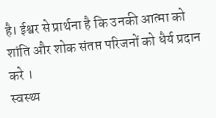है। ईश्वर से प्रार्थना है कि उनकी आत्मा को शांति और शोक संतप्त परिजनों को धैर्य प्रदान करे ।
स्वस्थ्य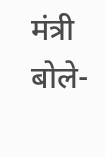मंत्री बोले-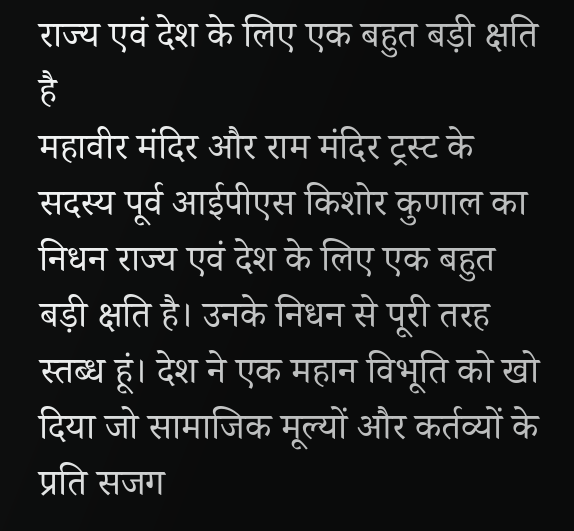राज्य एवं देश के लिए एक बहुत बड़ी क्षति है
महावीर मंदिर और राम मंदिर ट्रस्ट के सदस्य पूर्व आईपीएस किशोर कुणाल का निधन राज्य एवं देश के लिए एक बहुत बड़ी क्षति है। उनके निधन से पूरी तरह स्तब्ध हूं। देश ने एक महान विभूति को खो दिया जो सामाजिक मूल्यों और कर्तव्यों के प्रति सजग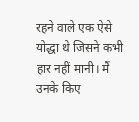रहने वाले एक ऐसे योद्धा थे जिसने कभी हार नहीं मानी। मैं उनके किए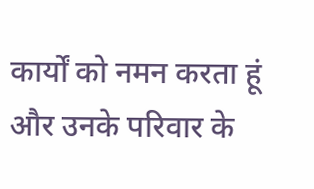कार्यों को नमन करता हूं और उनके परिवार के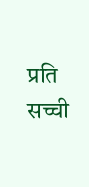प्रति सच्ची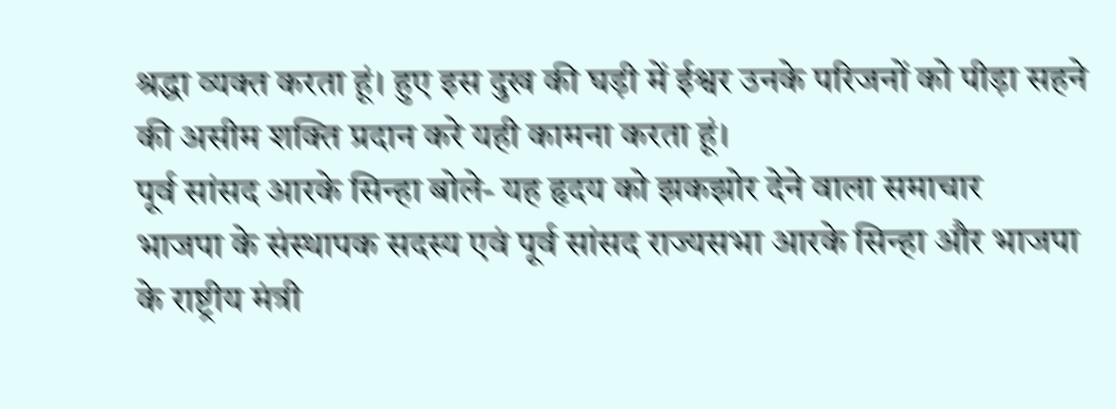श्रद्धा व्यक्त करता हूं। हुए इस दुख की घड़ी में ईश्वर उनके परिजनों को पीड़ा सहने की असीम शक्ति प्रदान करे यही कामना करता हूं।
पूर्व सांसद आरके सिन्हा बोले- यह हृदय को झकझोर देने वाला समाचार
भाजपा के संस्थापक सदस्य एवं पूर्व सांसद राज्यसभा आरके सिन्हा और भाजपा के राष्ट्रीय मंत्री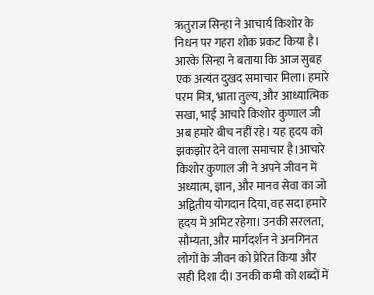ऋतुराज सिन्हा ने आचार्य किशोर के निधन पर गहरा शोक प्रकट किया है। आरके सिन्हा ने बताया कि आज सुबह एक अत्यंत दुखद समाचार मिला। हमारे परम मित्र, भ्राता तुल्य, और आध्यात्मिक सखा, भाई आचारे किशोर कुणाल जी अब हमारे बीच नहीं रहे। यह हृदय को झकझोर देने वाला समाचार है।आचारे किशोर कुणाल जी ने अपने जीवन में अध्यात्म, ज्ञान, और मानव सेवा का जो अद्वितीय योगदान दिया, वह सदा हमारे हृदय में अमिट रहेगा। उनकी सरलता, सौम्यता, और मार्गदर्शन ने अनगिनत लोगों के जीवन को प्रेरित किया और सही दिशा दी। उनकी कमी को शब्दों में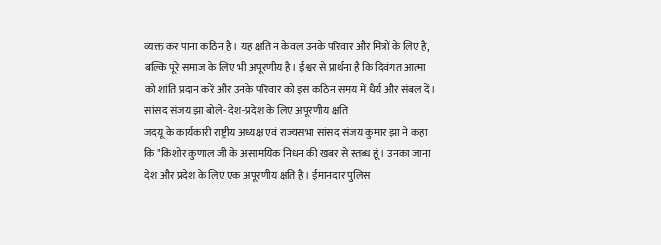व्यक्त कर पाना कठिन है। यह क्षति न केवल उनके परिवार और मित्रों के लिए है, बल्कि पूरे समाज के लिए भी अपूरणीय है। ईश्वर से प्रार्थना है कि दिवंगत आत्मा को शांति प्रदान करें और उनके परिवार को इस कठिन समय में धैर्य और संबल दें।
सांसद संजय झा बोले- देश-प्रदेश के लिए अपूरणीय क्षति
जदयू के कार्यकारी राष्ट्रीय अध्यक्ष एवं राज्यसभा सांसद संजय कुमार झा ने कहा कि "किशोर कुणाल जी के असामयिक निधन की खबर से स्तब्ध हूं। उनका जाना देश और प्रदेश के लिए एक अपूरणीय क्षति है। ईमानदार पुलिस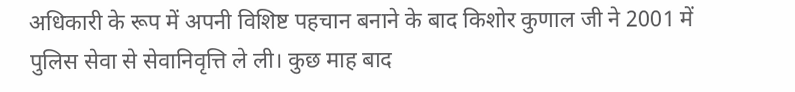अधिकारी के रूप में अपनी विशिष्ट पहचान बनाने के बाद किशोर कुणाल जी ने 2001 में पुलिस सेवा से सेवानिवृत्ति ले ली। कुछ माह बाद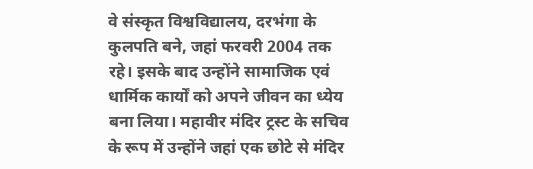वे संस्कृत विश्वविद्यालय, दरभंगा के कुलपति बने, जहां फरवरी 2004 तक रहे। इसके बाद उन्होंने सामाजिक एवं धार्मिक कार्यों को अपने जीवन का ध्येय बना लिया। महावीर मंदिर ट्रस्ट के सचिव के रूप में उन्होंने जहां एक छोटे से मंदिर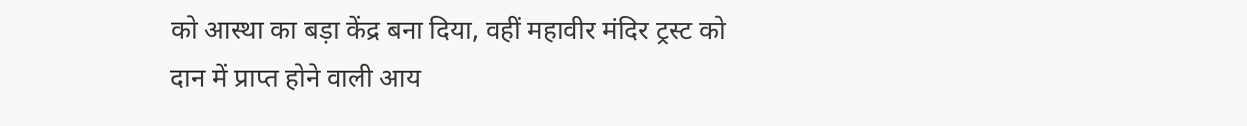को आस्था का बड़ा केंद्र बना दिया, वहीं महावीर मंदिर ट्रस्ट को दान में प्राप्त होने वाली आय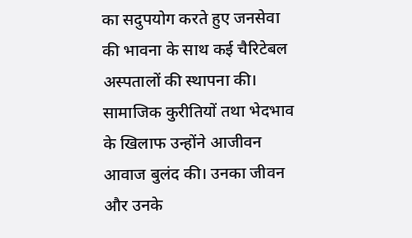का सदुपयोग करते हुए जनसेवा की भावना के साथ कई चैरिटेबल अस्पतालों की स्थापना की। सामाजिक कुरीतियों तथा भेदभाव के खिलाफ उन्होंने आजीवन आवाज बुलंद की। उनका जीवन और उनके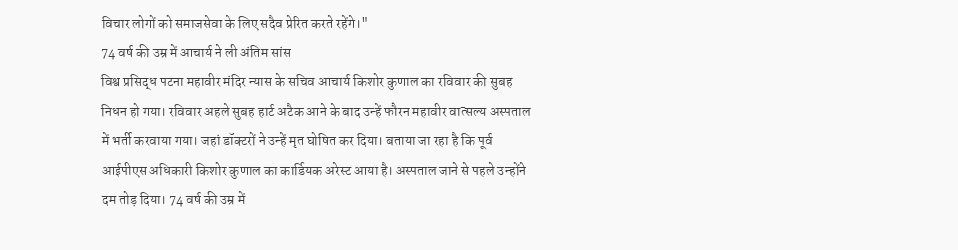विचार लोगों को समाजसेवा के लिए सदैव प्रेरित करते रहेंगे।"
74 वर्ष की उम्र में आचार्य ने ली अंतिम सांस
विश्व प्रसिद्ध पटना महावीर मंदिर न्यास के सचिव आचार्य किशोर कुणाल का रविवार की सुबह
निधन हो गया। रविवार अहले सुबह हार्ट अटैक आने के बाद उन्हें फौरन महावीर वात्सल्य अस्पताल में भर्ती करवाया गया। जहां डॉक्टरों ने उन्हें मृत घोषित कर दिया। बताया जा रहा है कि पूर्व आईपीएस अधिकारी किशोर कुणाल का कार्डियक अरेस्ट आया है। अस्पताल जाने से पहले उन्होंने दम तोड़ दिया। 74 वर्ष की उम्र में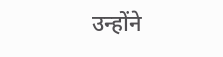उन्होंने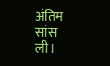अंतिम सांस ली।